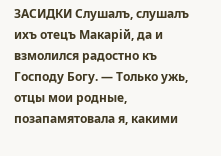ЗАСИДКИ Слушалъ, слушалъ ихъ отецъ Макарiй, да и взмолился радостно къ Господу Богу. — Только ужь, отцы мои родные, позапамятовала я, какими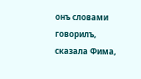онъ словами говорилъ, сказала Фима,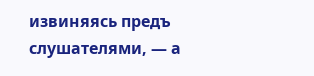извиняясь предъ слушателями, — а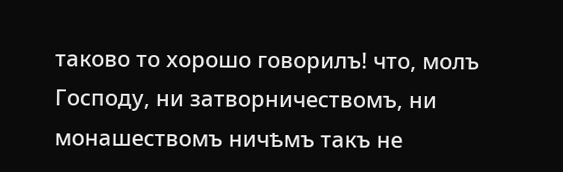таково то хорошо говорилъ! что, молъ Господу, ни затворничествомъ, ни монашествомъ ничѣмъ такъ не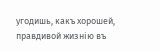угодишь, какъ хорошей, правдивой жизнiю въ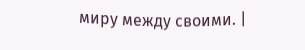миру между своими. |